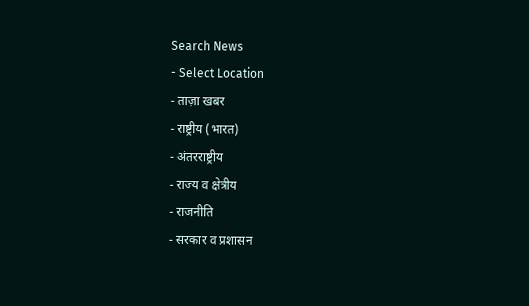Search News
- Select Location
- ताज़ा खबर
- राष्ट्रीय (भारत)
- अंतरराष्ट्रीय
- राज्य व क्षेत्रीय
- राजनीति
- सरकार व प्रशासन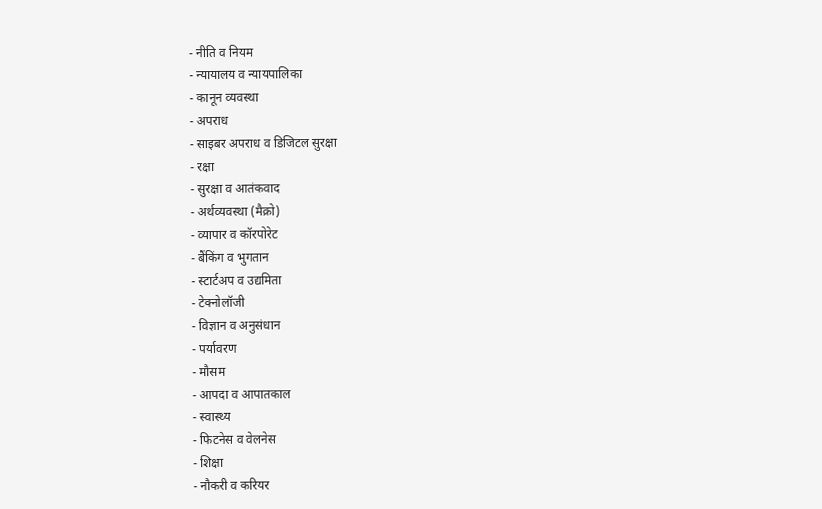- नीति व नियम
- न्यायालय व न्यायपालिका
- कानून व्यवस्था
- अपराध
- साइबर अपराध व डिजिटल सुरक्षा
- रक्षा
- सुरक्षा व आतंकवाद
- अर्थव्यवस्था (मैक्रो)
- व्यापार व कॉरपोरेट
- बैंकिंग व भुगतान
- स्टार्टअप व उद्यमिता
- टेक्नोलॉजी
- विज्ञान व अनुसंधान
- पर्यावरण
- मौसम
- आपदा व आपातकाल
- स्वास्थ्य
- फिटनेस व वेलनेस
- शिक्षा
- नौकरी व करियर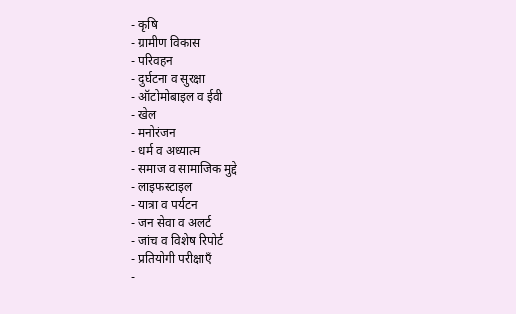- कृषि
- ग्रामीण विकास
- परिवहन
- दुर्घटना व सुरक्षा
- ऑटोमोबाइल व ईवी
- खेल
- मनोरंजन
- धर्म व अध्यात्म
- समाज व सामाजिक मुद्दे
- लाइफस्टाइल
- यात्रा व पर्यटन
- जन सेवा व अलर्ट
- जांच व विशेष रिपोर्ट
- प्रतियोगी परीक्षाएँ
-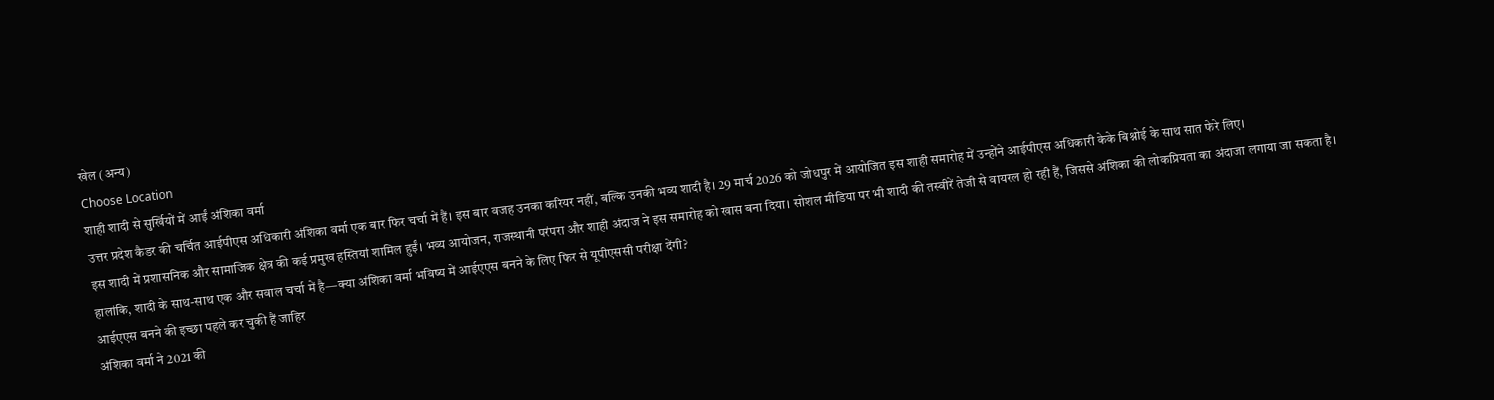खेल (अन्य)
Choose Location
शाही शादी से सुर्खियों में आईं अंशिका वर्मा
उत्तर प्रदेश कैडर की चर्चित आईपीएस अधिकारी अंशिका वर्मा एक बार फिर चर्चा में हैं। इस बार वजह उनका करियर नहीं, बल्कि उनकी भव्य शादी है। 29 मार्च 2026 को जोधपुर में आयोजित इस शाही समारोह में उन्होंने आईपीएस अधिकारी केके बिश्नोई के साथ सात फेरे लिए।
इस शादी में प्रशासनिक और सामाजिक क्षेत्र की कई प्रमुख हस्तियां शामिल हुईं। भव्य आयोजन, राजस्थानी परंपरा और शाही अंदाज ने इस समारोह को खास बना दिया। सोशल मीडिया पर भी शादी की तस्वीरें तेजी से वायरल हो रही हैं, जिससे अंशिका की लोकप्रियता का अंदाजा लगाया जा सकता है।
हालांकि, शादी के साथ-साथ एक और सवाल चर्चा में है—क्या अंशिका वर्मा भविष्य में आईएएस बनने के लिए फिर से यूपीएससी परीक्षा देंगी?
आईएएस बनने की इच्छा पहले कर चुकी हैं जाहिर
अंशिका वर्मा ने 2021 की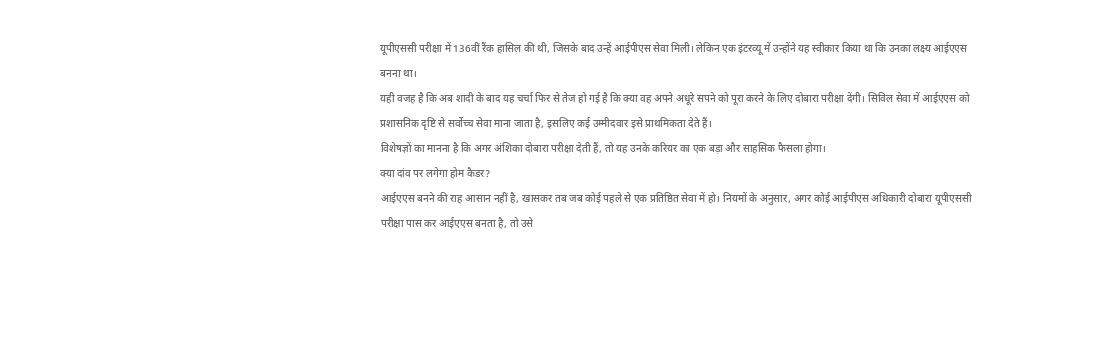यूपीएससी परीक्षा में 136वीं रैंक हासिल की थी, जिसके बाद उन्हें आईपीएस सेवा मिली। लेकिन एक इंटरव्यू में उन्होंने यह स्वीकार किया था कि उनका लक्ष्य आईएएस बनना था।
यही वजह है कि अब शादी के बाद यह चर्चा फिर से तेज हो गई है कि क्या वह अपने अधूरे सपने को पूरा करने के लिए दोबारा परीक्षा देंगी। सिविल सेवा में आईएएस को प्रशासनिक दृष्टि से सर्वोच्च सेवा माना जाता है, इसलिए कई उम्मीदवार इसे प्राथमिकता देते हैं।
विशेषज्ञों का मानना है कि अगर अंशिका दोबारा परीक्षा देती हैं, तो यह उनके करियर का एक बड़ा और साहसिक फैसला होगा।
क्या दांव पर लगेगा होम कैडर?
आईएएस बनने की राह आसान नहीं है, खासकर तब जब कोई पहले से एक प्रतिष्ठित सेवा में हो। नियमों के अनुसार, अगर कोई आईपीएस अधिकारी दोबारा यूपीएससी परीक्षा पास कर आईएएस बनता है, तो उसे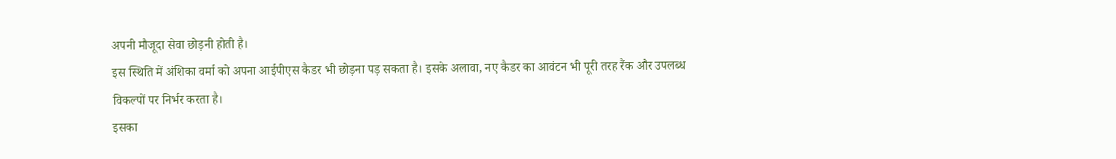अपनी मौजूदा सेवा छोड़नी होती है।
इस स्थिति में अंशिका वर्मा को अपना आईपीएस कैडर भी छोड़ना पड़ सकता है। इसके अलावा, नए कैडर का आवंटन भी पूरी तरह रैंक और उपलब्ध विकल्पों पर निर्भर करता है।
इसका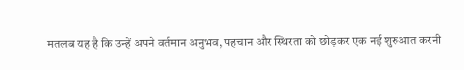मतलब यह है कि उन्हें अपने वर्तमान अनुभव, पहचान और स्थिरता को छोड़कर एक नई शुरुआत करनी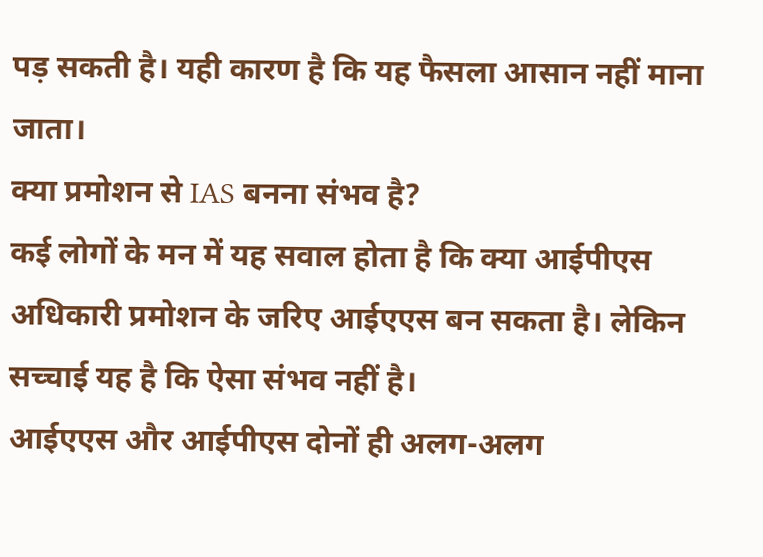पड़ सकती है। यही कारण है कि यह फैसला आसान नहीं माना जाता।
क्या प्रमोशन से IAS बनना संभव है?
कई लोगों के मन में यह सवाल होता है कि क्या आईपीएस अधिकारी प्रमोशन के जरिए आईएएस बन सकता है। लेकिन सच्चाई यह है कि ऐसा संभव नहीं है।
आईएएस और आईपीएस दोनों ही अलग-अलग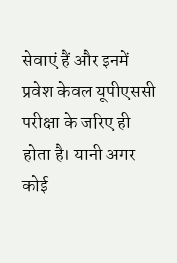सेवाएं हैं और इनमें प्रवेश केवल यूपीएससी परीक्षा के जरिए ही होता है। यानी अगर कोई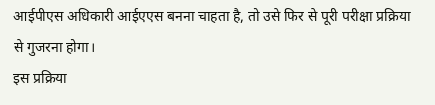आईपीएस अधिकारी आईएएस बनना चाहता है, तो उसे फिर से पूरी परीक्षा प्रक्रिया से गुजरना होगा।
इस प्रक्रिया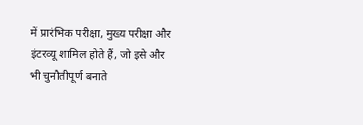में प्रारंभिक परीक्षा, मुख्य परीक्षा और इंटरव्यू शामिल होते हैं, जो इसे और भी चुनौतीपूर्ण बनाते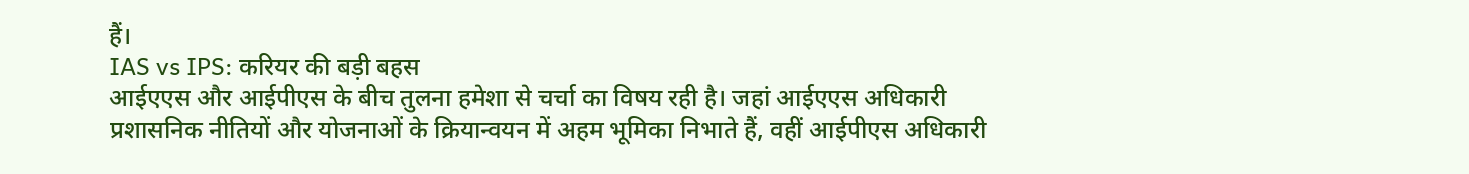हैं।
IAS vs IPS: करियर की बड़ी बहस
आईएएस और आईपीएस के बीच तुलना हमेशा से चर्चा का विषय रही है। जहां आईएएस अधिकारी प्रशासनिक नीतियों और योजनाओं के क्रियान्वयन में अहम भूमिका निभाते हैं, वहीं आईपीएस अधिकारी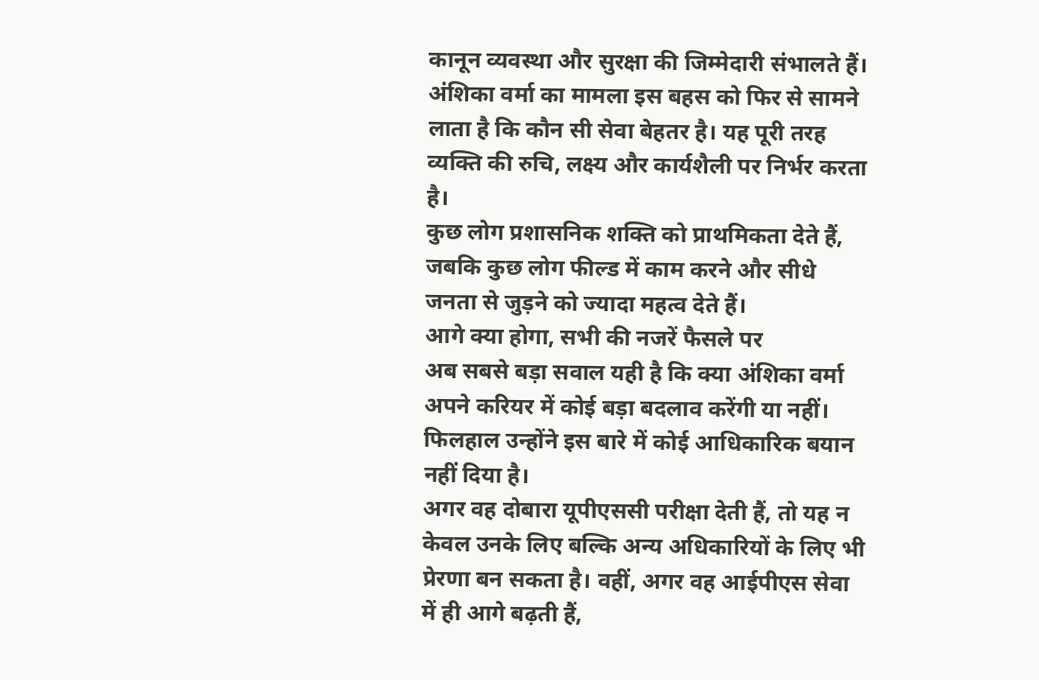कानून व्यवस्था और सुरक्षा की जिम्मेदारी संभालते हैं।
अंशिका वर्मा का मामला इस बहस को फिर से सामने लाता है कि कौन सी सेवा बेहतर है। यह पूरी तरह व्यक्ति की रुचि, लक्ष्य और कार्यशैली पर निर्भर करता है।
कुछ लोग प्रशासनिक शक्ति को प्राथमिकता देते हैं, जबकि कुछ लोग फील्ड में काम करने और सीधे जनता से जुड़ने को ज्यादा महत्व देते हैं।
आगे क्या होगा, सभी की नजरें फैसले पर
अब सबसे बड़ा सवाल यही है कि क्या अंशिका वर्मा अपने करियर में कोई बड़ा बदलाव करेंगी या नहीं। फिलहाल उन्होंने इस बारे में कोई आधिकारिक बयान नहीं दिया है।
अगर वह दोबारा यूपीएससी परीक्षा देती हैं, तो यह न केवल उनके लिए बल्कि अन्य अधिकारियों के लिए भी प्रेरणा बन सकता है। वहीं, अगर वह आईपीएस सेवा में ही आगे बढ़ती हैं,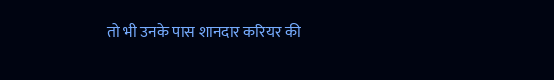तो भी उनके पास शानदार करियर की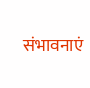संभावनाएं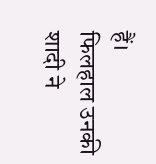हैं।
फिलहाल उनकी शादी ने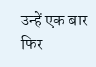उन्हें एक बार फिर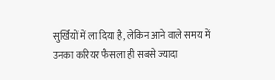सुर्खियों में ला दिया है, लेकिन आने वाले समय में उनका करियर फैसला ही सबसे ज्यादा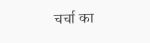चर्चा का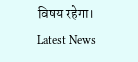विषय रहेगा।
Latest News